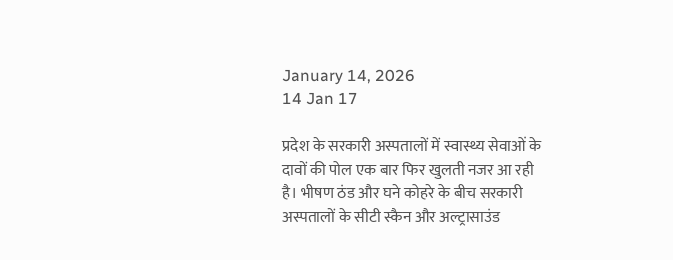January 14, 2026
14 Jan 17

प्रदेश के सरकारी अस्पतालों में स्वास्थ्य सेवाओं के दावों की पोल एक बार फिर खुलती नजर आ रही है। भीषण ठंड और घने कोहरे के बीच सरकारी अस्पतालों के सीटी स्कैन और अल्ट्रासाउंड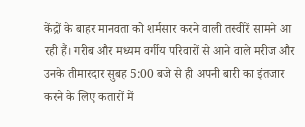केंद्रों के बाहर मानवता को शर्मसार करने वाली तस्वीरें सामने आ रही हैं। गरीब और मध्यम वर्गीय परिवारों से आने वाले मरीज और उनके तीमारदार सुबह 5:00 बजे से ही अपनी बारी का इंतजार करने के लिए कतारों में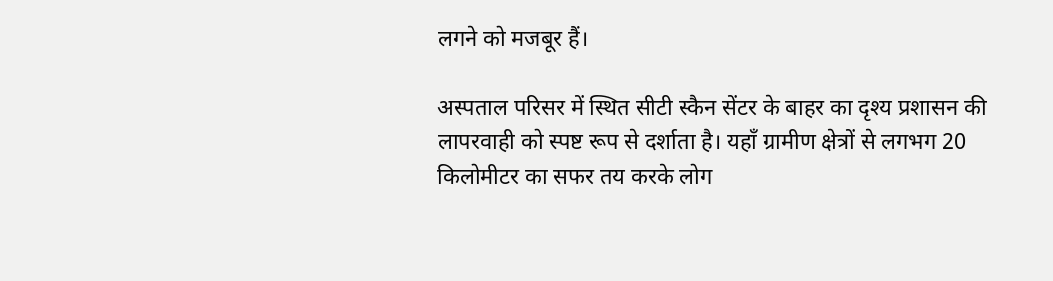लगने को मजबूर हैं।

अस्पताल परिसर में स्थित सीटी स्कैन सेंटर के बाहर का दृश्य प्रशासन की लापरवाही को स्पष्ट रूप से दर्शाता है। यहाँ ग्रामीण क्षेत्रों से लगभग 20 किलोमीटर का सफर तय करके लोग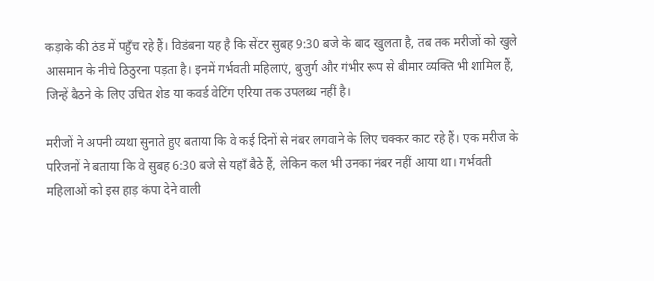कड़ाके की ठंड में पहुँच रहे हैं। विडंबना यह है कि सेंटर सुबह 9:30 बजे के बाद खुलता है, तब तक मरीजों को खुले आसमान के नीचे ठिठुरना पड़ता है। इनमें गर्भवती महिलाएं, बुजुर्ग और गंभीर रूप से बीमार व्यक्ति भी शामिल हैं, जिन्हें बैठने के लिए उचित शेड या कवर्ड वेटिंग एरिया तक उपलब्ध नहीं है।

मरीजों ने अपनी व्यथा सुनाते हुए बताया कि वे कई दिनों से नंबर लगवाने के लिए चक्कर काट रहे हैं। एक मरीज के परिजनों ने बताया कि वे सुबह 6:30 बजे से यहाँ बैठे हैं, लेकिन कल भी उनका नंबर नहीं आया था। गर्भवती महिलाओं को इस हाड़ कंपा देने वाली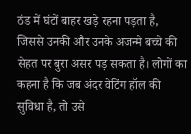ठंड में घंटों बाहर खड़े रहना पड़ता है, जिससे उनकी और उनके अजन्मे बच्चे की सेहत पर बुरा असर पड़ सकता है। लोगों का कहना है कि जब अंदर वेटिंग हॉल की सुविधा है, तो उसे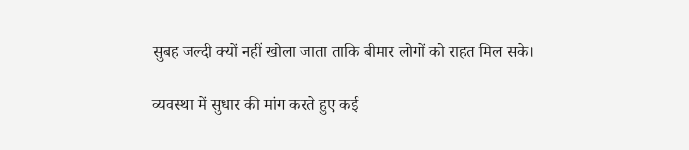सुबह जल्दी क्यों नहीं खोला जाता ताकि बीमार लोगों को राहत मिल सके।

व्यवस्था में सुधार की मांग करते हुए कई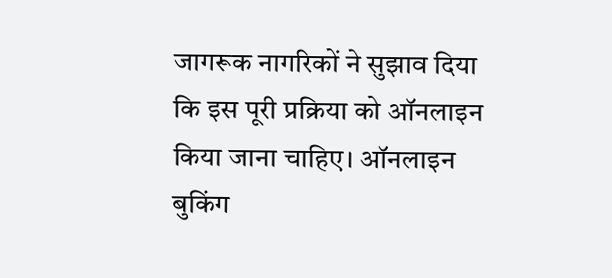जागरूक नागरिकों ने सुझाव दिया कि इस पूरी प्रक्रिया को ऑनलाइन किया जाना चाहिए। ऑनलाइन बुकिंग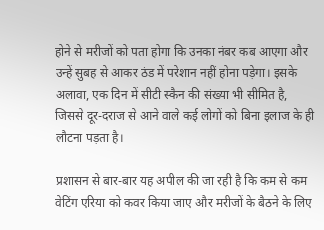होने से मरीजों को पता होगा कि उनका नंबर कब आएगा और उन्हें सुबह से आकर ठंड में परेशान नहीं होना पड़ेगा। इसके अलावा, एक दिन में सीटी स्कैन की संख्या भी सीमित है, जिससे दूर-दराज से आने वाले कई लोगों को बिना इलाज के ही लौटना पड़ता है।

प्रशासन से बार-बार यह अपील की जा रही है कि कम से कम वेटिंग एरिया को कवर किया जाए और मरीजों के बैठने के लिए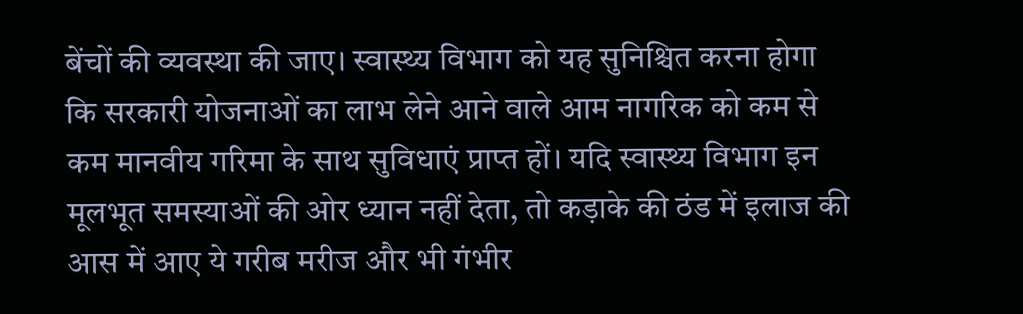बेंचों की व्यवस्था की जाए। स्वास्थ्य विभाग को यह सुनिश्चित करना होगा कि सरकारी योजनाओं का लाभ लेने आने वाले आम नागरिक को कम से कम मानवीय गरिमा के साथ सुविधाएं प्राप्त हों। यदि स्वास्थ्य विभाग इन मूलभूत समस्याओं की ओर ध्यान नहीं देता, तो कड़ाके की ठंड में इलाज की आस में आए ये गरीब मरीज और भी गंभीर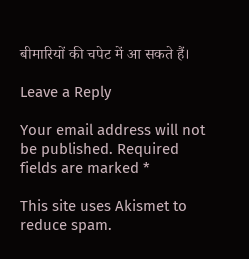बीमारियों की चपेट में आ सकते हैं।

Leave a Reply

Your email address will not be published. Required fields are marked *

This site uses Akismet to reduce spam.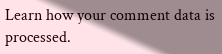Learn how your comment data is processed.